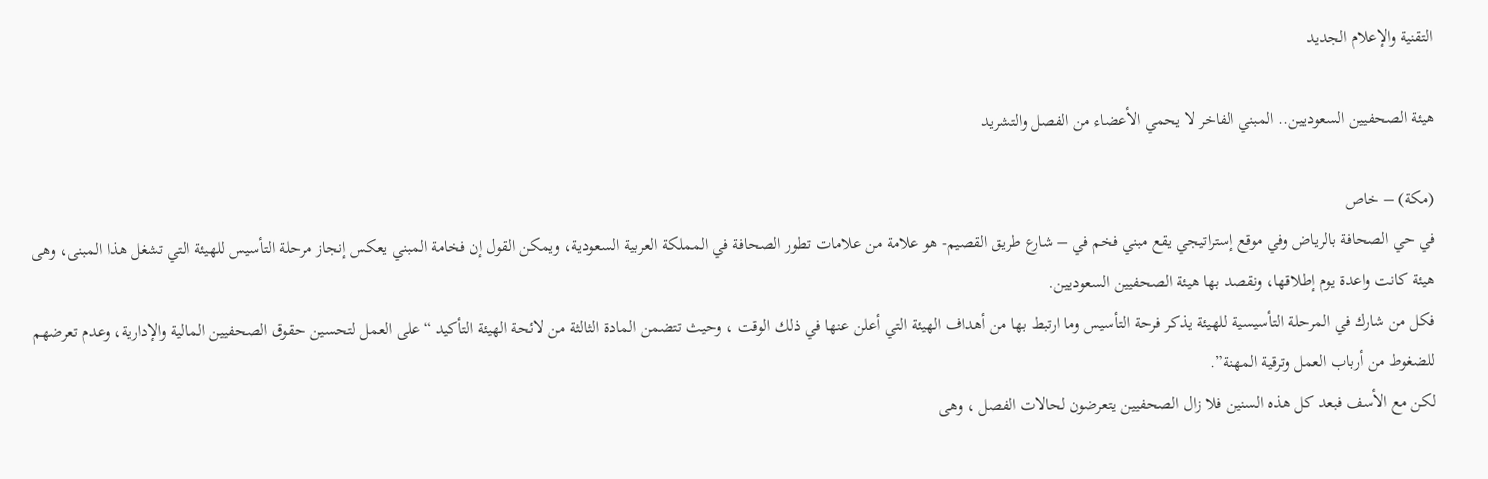التقنية والإعلام الجديد

هيئة الصحفيين السعوديين.. المبني الفاخر لا يحمي الأعضاء من الفصل والتشريد

(مكة) – خاص
في حي الصحافة بالرياض وفي موقع إستراتيجي يقع مبني فخم في – شارع طريق القصيم- هو علامة من علامات تطور الصحافة في المملكة العربية السعودية، ويمكن القول إن فخامة المبني يعكس إنجاز مرحلة التأسيس للهيئة التي تشغل هذا المبنى، وهى هيئة كانت واعدة يوم إطلاقها، ونقصد بها هيئة الصحفيين السعوديين.
فكل من شارك في المرحلة التأسيسية للهيئة يذكر فرحة التأسيس وما ارتبط بها من أهداف الهيئة التي أعلن عنها في ذلك الوقت ، وحيث تتضمن المادة الثالثة من لائحة الهيئة التأكيد “على العمل لتحسين حقوق الصحفيين المالية والإدارية، وعدم تعرضهم للضغوط من أرباب العمل وترقية المهنة”.
لكن مع الأسف فبعد كل هذه السنين فلا زال الصحفيين يتعرضون لحالات الفصل ، وهى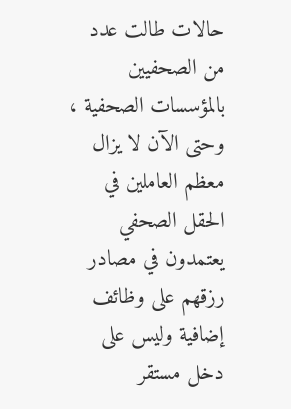حالات طالت عدد من الصحفيين بالمؤسسات الصحفية ، وحتى الآن لا يزال معظم العاملين في الحقل الصحفي يعتمدون في مصادر رزقهم على وظائف إضافية وليس على دخل مستقر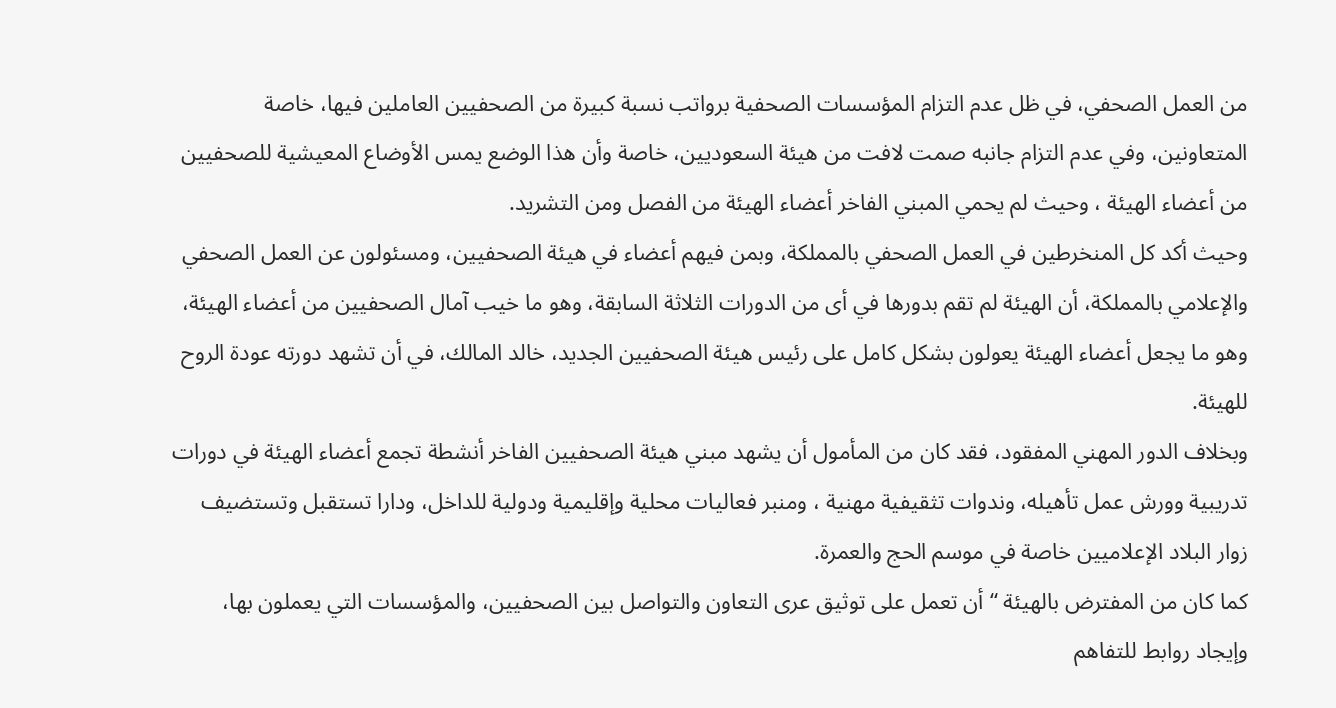من العمل الصحفي، في ظل عدم التزام المؤسسات الصحفية برواتب نسبة كبيرة من الصحفيين العاملين فيها، خاصة المتعاونين، وفي عدم التزام جانبه صمت لافت من هيئة السعوديين، خاصة وأن هذا الوضع يمس الأوضاع المعيشية للصحفيين من أعضاء الهيئة ، وحيث لم يحمي المبني الفاخر أعضاء الهيئة من الفصل ومن التشريد.
وحيث أكد كل المنخرطين في العمل الصحفي بالمملكة، وبمن فيهم أعضاء في هيئة الصحفيين، ومسئولون عن العمل الصحفي والإعلامي بالمملكة، أن الهيئة لم تقم بدورها في أى من الدورات الثلاثة السابقة، وهو ما خيب آمال الصحفيين من أعضاء الهيئة، وهو ما يجعل أعضاء الهيئة يعولون بشكل كامل على رئيس هيئة الصحفيين الجديد، خالد المالك، في أن تشهد دورته عودة الروح للهيئة.
وبخلاف الدور المهني المفقود، فقد كان من المأمول أن يشهد مبني هيئة الصحفيين الفاخر أنشطة تجمع أعضاء الهيئة في دورات تدريبية وورش عمل تأهيله، وندوات تثقيفية مهنية ، ومنبر فعاليات محلية وإقليمية ودولية للداخل، ودارا تستقبل وتستضيف زوار البلاد الإعلاميين خاصة في موسم الحج والعمرة.
كما كان من المفترض بالهيئة “أن تعمل على توثيق عرى التعاون والتواصل بين الصحفيين، والمؤسسات التي يعملون بها، وإيجاد روابط للتفاهم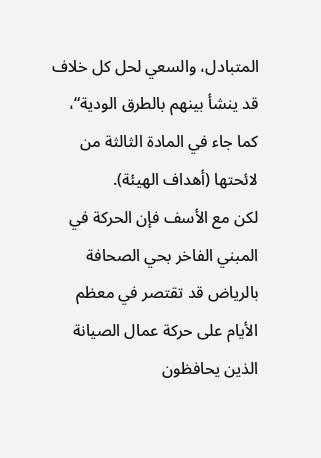المتبادل، والسعي لحل كل خلاف قد ينشأ بينهم بالطرق الودية“، كما جاء في المادة الثالثة من لائحتها (أهداف الهيئة).
لكن مع الأسف فإن الحركة في المبني الفاخر بحي الصحافة بالرياض قد تقتصر في معظم الأيام على حركة عمال الصيانة الذين يحافظون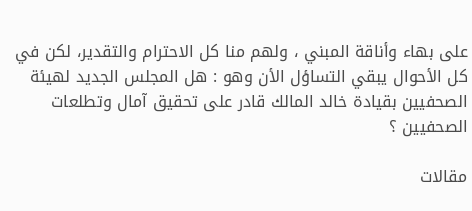على بهاء وأناقة المبني ، ولهم منا كل الاحترام والتقدير، لكن في كل الأحوال يبقي التساؤل الأن وهو : هل المجلس الجديد لهيئة الصحفيين بقيادة خالد المالك قادر على تحقيق آمال وتطلعات الصحفيين ؟

مقالات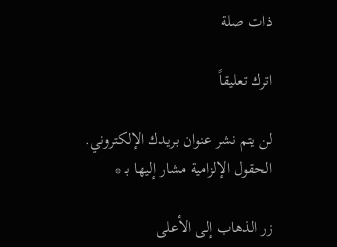ذات صلة

اترك تعليقاً

لن يتم نشر عنوان بريدك الإلكتروني. الحقول الإلزامية مشار إليها بـ *

زر الذهاب إلى الأعلى